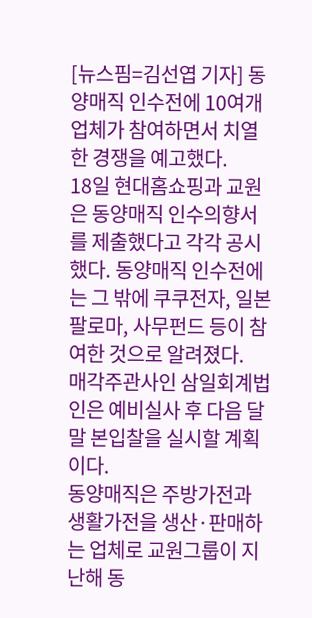[뉴스핌=김선엽 기자] 동양매직 인수전에 10여개 업체가 참여하면서 치열한 경쟁을 예고했다.
18일 현대홈쇼핑과 교원은 동양매직 인수의향서를 제출했다고 각각 공시했다. 동양매직 인수전에는 그 밖에 쿠쿠전자, 일본 팔로마, 사무펀드 등이 참여한 것으로 알려졌다.
매각주관사인 삼일회계법인은 예비실사 후 다음 달 말 본입찰을 실시할 계획이다.
동양매직은 주방가전과 생활가전을 생산·판매하는 업체로 교원그룹이 지난해 동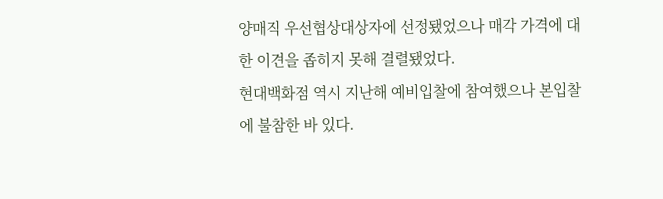양매직 우선협상대상자에 선정됐었으나 매각 가격에 대한 이견을 좁히지 못해 결렬됐었다.
현대백화점 역시 지난해 예비입찰에 참여했으나 본입찰에 불참한 바 있다.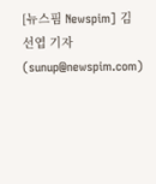[뉴스핌 Newspim] 김선엽 기자 (sunup@newspim.com)